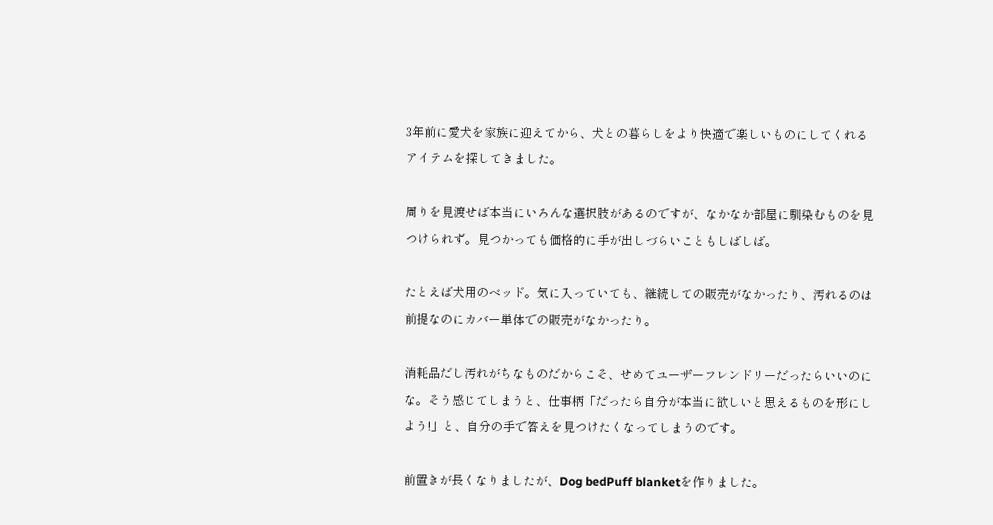3年前に愛犬を家族に迎えてから、犬との暮らしをより快適で楽しいものにしてくれるアイテムを探してきました。

周りを見渡せば本当にいろんな選択肢があるのですが、なかなか部屋に馴染むものを見つけられず。見つかっても価格的に手が出しづらいこともしばしば。

たとえば犬用のベッド。気に入っていても、継続しての販売がなかったり、汚れるのは前提なのにカバー単体での販売がなかったり。

消耗品だし汚れがちなものだからこそ、せめてユーザーフレンドリーだったらいいのにな。そう感じてしまうと、仕事柄「だったら自分が本当に欲しいと思えるものを形にしよう!」と、自分の手で答えを見つけたくなってしまうのです。

前置きが長くなりましたが、Dog bedPuff blanketを作りました。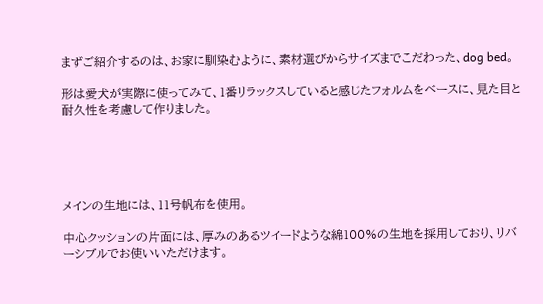まずご紹介するのは、お家に馴染むように、素材選びからサイズまでこだわった、dog bed。

形は愛犬が実際に使ってみて、1番リラックスしていると感じたフォルムをベースに、見た目と耐久性を考慮して作りました。





メインの生地には、11号帆布を使用。

中心クッションの片面には、厚みのあるツイードような綿100%の生地を採用しており、リバーシブルでお使いいただけます。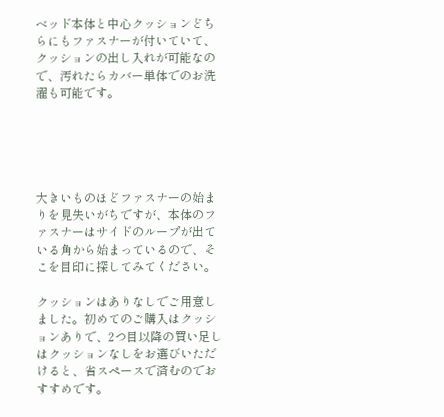ベッド本体と中心クッションどちらにもファスナーが付いていて、クッションの出し入れが可能なので、汚れたらカバー単体でのお洗濯も可能です。





大きいものほどファスナーの始まりを見失いがちですが、本体のファスナーはサイドのループが出ている角から始まっているので、そこを目印に探してみてください。

クッションはありなしでご用意しました。初めてのご購入はクッションありで、2つ目以降の買い足しはクッションなしをお選びいただけると、省スペースで済むのでおすすめです。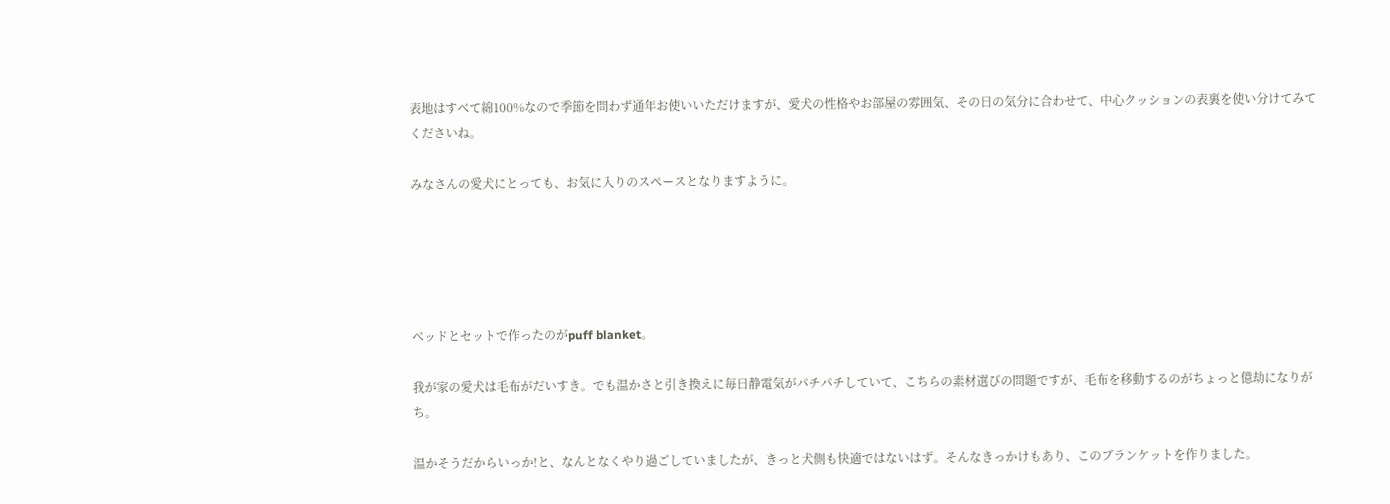表地はすべて綿100%なので季節を問わず通年お使いいただけますが、愛犬の性格やお部屋の雰囲気、その日の気分に合わせて、中心クッションの表裏を使い分けてみてくださいね。

みなさんの愛犬にとっても、お気に入りのスペースとなりますように。





ベッドとセットで作ったのがpuff blanket。

我が家の愛犬は毛布がだいすき。でも温かさと引き換えに毎日静電気がパチパチしていて、こちらの素材選びの問題ですが、毛布を移動するのがちょっと億劫になりがち。

温かそうだからいっか!と、なんとなくやり過ごしていましたが、きっと犬側も快適ではないはず。そんなきっかけもあり、このブランケットを作りました。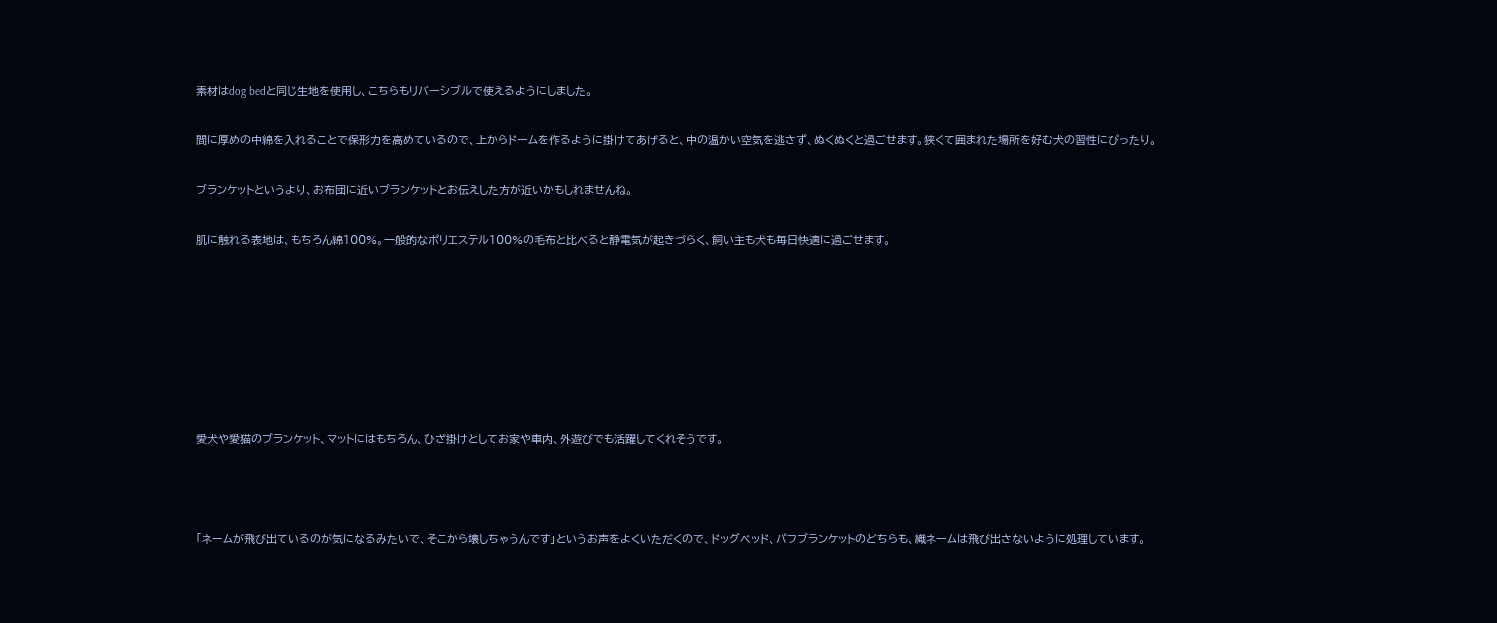素材はdog bedと同じ生地を使用し、こちらもリバーシブルで使えるようにしました。

間に厚めの中綿を入れることで保形力を高めているので、上からドームを作るように掛けてあげると、中の温かい空気を逃さず、ぬくぬくと過ごせます。狭くて囲まれた場所を好む犬の習性にぴったり。

ブランケットというより、お布団に近いブランケットとお伝えした方が近いかもしれませんね。

肌に触れる表地は、もちろん綿100%。一般的なポリエステル100%の毛布と比べると静電気が起きづらく、飼い主も犬も毎日快適に過ごせます。







愛犬や愛猫のブランケット、マットにはもちろん、ひざ掛けとしてお家や車内、外遊びでも活躍してくれそうです。



「ネームが飛び出ているのが気になるみたいで、そこから壊しちゃうんです」というお声をよくいただくので、ドッグベッド、パフブランケットのどちらも、織ネームは飛び出さないように処理しています。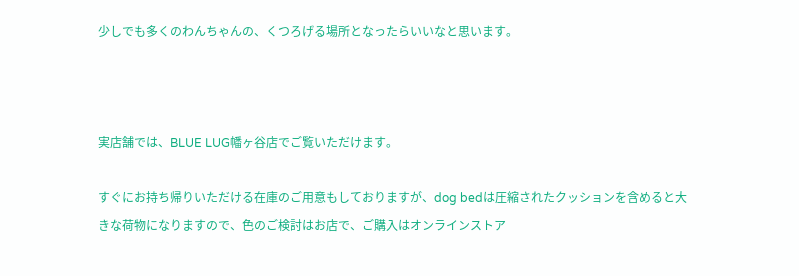少しでも多くのわんちゃんの、くつろげる場所となったらいいなと思います。



実店舗では、BLUE LUG幡ヶ谷店でご覧いただけます。

すぐにお持ち帰りいただける在庫のご用意もしておりますが、dog bedは圧縮されたクッションを含めると大きな荷物になりますので、色のご検討はお店で、ご購入はオンラインストア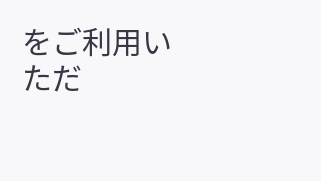をご利用いただ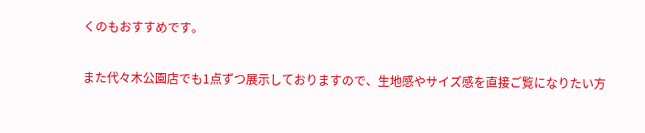くのもおすすめです。

また代々木公園店でも1点ずつ展示しておりますので、生地感やサイズ感を直接ご覧になりたい方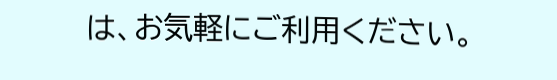は、お気軽にご利用ください。